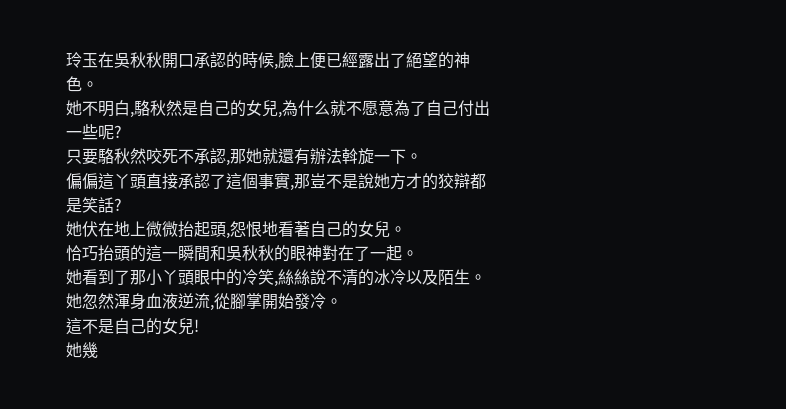玲玉在吳秋秋開口承認的時候,臉上便已經露出了絕望的神色。
她不明白,駱秋然是自己的女兒,為什么就不愿意為了自己付出一些呢?
只要駱秋然咬死不承認,那她就還有辦法斡旋一下。
偏偏這丫頭直接承認了這個事實,那豈不是說她方才的狡辯都是笑話?
她伏在地上微微抬起頭,怨恨地看著自己的女兒。
恰巧抬頭的這一瞬間和吳秋秋的眼神對在了一起。
她看到了那小丫頭眼中的冷笑,絲絲說不清的冰冷以及陌生。
她忽然渾身血液逆流,從腳掌開始發冷。
這不是自己的女兒!
她幾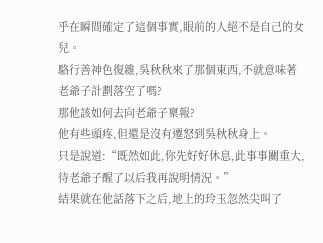乎在瞬間確定了這個事實,眼前的人絕不是自己的女兒。
駱行善神色復雜,吳秋秋來了那個東西,不就意味著老爺子計劃落空了嗎?
那他該如何去向老爺子稟報?
他有些頭疼,但還是沒有遷怒到吳秋秋身上。
只是說道:“既然如此,你先好好休息,此事事關重大,待老爺子醒了以后我再說明情況。”
結果就在他話落下之后,地上的玲玉忽然尖叫了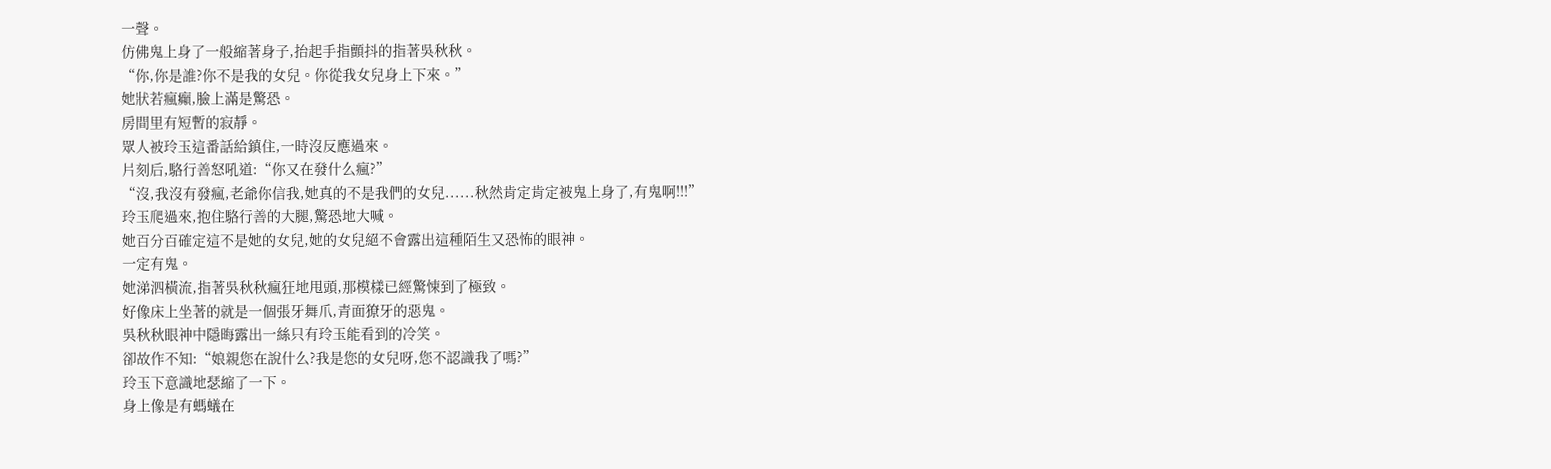一聲。
仿佛鬼上身了一般縮著身子,抬起手指顫抖的指著吳秋秋。
“你,你是誰?你不是我的女兒。你從我女兒身上下來。”
她狀若瘋癲,臉上滿是驚恐。
房間里有短暫的寂靜。
眾人被玲玉這番話給鎮住,一時沒反應過來。
片刻后,駱行善怒吼道:“你又在發什么瘋?”
“沒,我沒有發瘋,老爺你信我,她真的不是我們的女兒......秋然肯定肯定被鬼上身了,有鬼啊!!!”
玲玉爬過來,抱住駱行善的大腿,驚恐地大喊。
她百分百確定這不是她的女兒,她的女兒絕不會露出這種陌生又恐怖的眼神。
一定有鬼。
她涕泗橫流,指著吳秋秋瘋狂地甩頭,那模樣已經驚悚到了極致。
好像床上坐著的就是一個張牙舞爪,青面獠牙的惡鬼。
吳秋秋眼神中隱晦露出一絲只有玲玉能看到的冷笑。
卻故作不知:“娘親您在說什么?我是您的女兒呀,您不認識我了嗎?”
玲玉下意識地瑟縮了一下。
身上像是有螞蟻在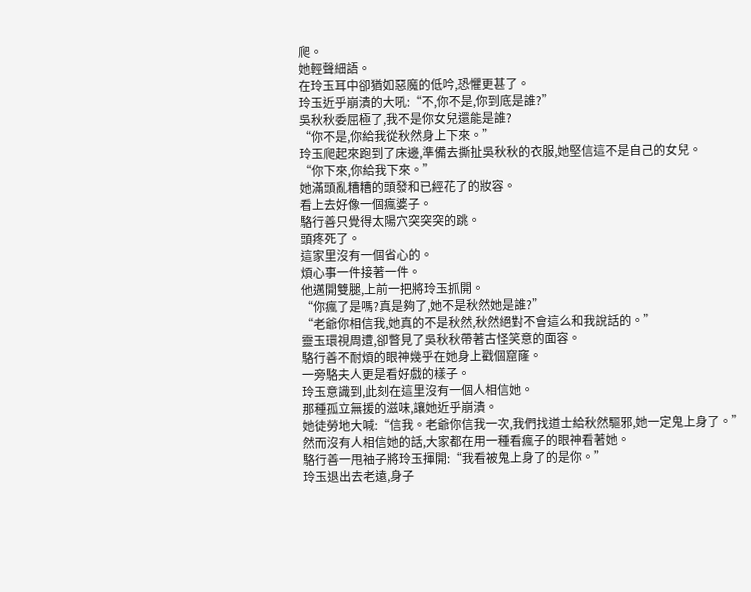爬。
她輕聲細語。
在玲玉耳中卻猶如惡魔的低吟,恐懼更甚了。
玲玉近乎崩潰的大吼:“不,你不是,你到底是誰?”
吳秋秋委屈極了,我不是你女兒還能是誰?
“你不是,你給我從秋然身上下來。”
玲玉爬起來跑到了床邊,準備去撕扯吳秋秋的衣服,她堅信這不是自己的女兒。
“你下來,你給我下來。”
她滿頭亂糟糟的頭發和已經花了的妝容。
看上去好像一個瘋婆子。
駱行善只覺得太陽穴突突突的跳。
頭疼死了。
這家里沒有一個省心的。
煩心事一件接著一件。
他邁開雙腿,上前一把將玲玉抓開。
“你瘋了是嗎?真是夠了,她不是秋然她是誰?”
“老爺你相信我,她真的不是秋然,秋然絕對不會這么和我說話的。”
靈玉環視周遭,卻瞥見了吳秋秋帶著古怪笑意的面容。
駱行善不耐煩的眼神幾乎在她身上戳個窟窿。
一旁駱夫人更是看好戲的樣子。
玲玉意識到,此刻在這里沒有一個人相信她。
那種孤立無援的滋味,讓她近乎崩潰。
她徒勞地大喊:“信我。老爺你信我一次,我們找道士給秋然驅邪,她一定鬼上身了。”
然而沒有人相信她的話,大家都在用一種看瘋子的眼神看著她。
駱行善一甩袖子將玲玉揮開:“我看被鬼上身了的是你。”
玲玉退出去老遠,身子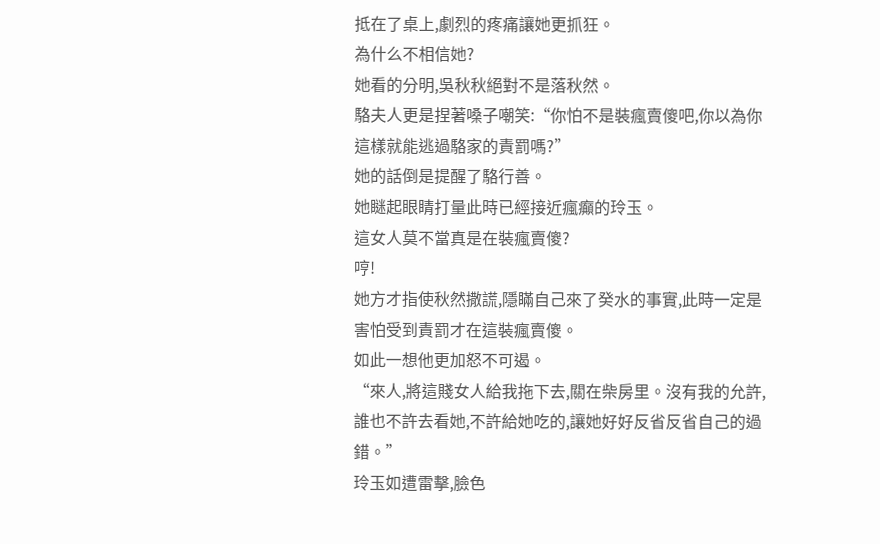抵在了桌上,劇烈的疼痛讓她更抓狂。
為什么不相信她?
她看的分明,吳秋秋絕對不是落秋然。
駱夫人更是捏著嗓子嘲笑:“你怕不是裝瘋賣傻吧,你以為你這樣就能逃過駱家的責罰嗎?”
她的話倒是提醒了駱行善。
她瞇起眼睛打量此時已經接近瘋癲的玲玉。
這女人莫不當真是在裝瘋賣傻?
哼!
她方才指使秋然撒謊,隱瞞自己來了癸水的事實,此時一定是害怕受到責罰才在這裝瘋賣傻。
如此一想他更加怒不可遏。
“來人,將這賤女人給我拖下去,關在柴房里。沒有我的允許,誰也不許去看她,不許給她吃的,讓她好好反省反省自己的過錯。”
玲玉如遭雷擊,臉色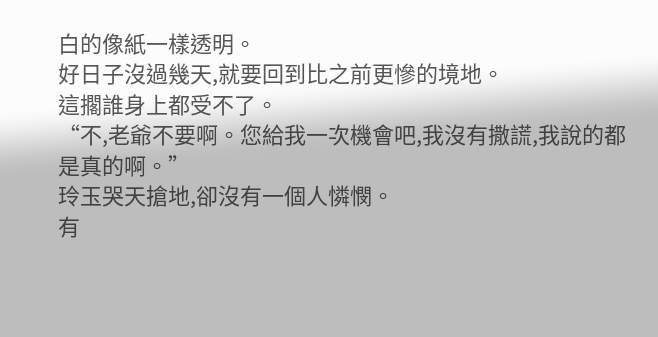白的像紙一樣透明。
好日子沒過幾天,就要回到比之前更慘的境地。
這擱誰身上都受不了。
“不,老爺不要啊。您給我一次機會吧,我沒有撒謊,我說的都是真的啊。”
玲玉哭天搶地,卻沒有一個人憐憫。
有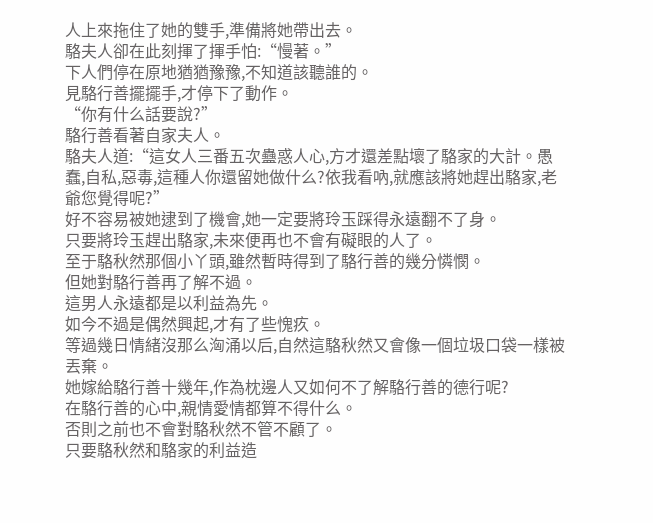人上來拖住了她的雙手,準備將她帶出去。
駱夫人卻在此刻揮了揮手怕:“慢著。”
下人們停在原地猶猶豫豫,不知道該聽誰的。
見駱行善擺擺手,才停下了動作。
“你有什么話要說?”
駱行善看著自家夫人。
駱夫人道:“這女人三番五次蠱惑人心,方才還差點壞了駱家的大計。愚蠢,自私,惡毒,這種人你還留她做什么?依我看吶,就應該將她趕出駱家,老爺您覺得呢?”
好不容易被她逮到了機會,她一定要將玲玉踩得永遠翻不了身。
只要將玲玉趕出駱家,未來便再也不會有礙眼的人了。
至于駱秋然那個小丫頭,雖然暫時得到了駱行善的幾分憐憫。
但她對駱行善再了解不過。
這男人永遠都是以利益為先。
如今不過是偶然興起,才有了些愧疚。
等過幾日情緒沒那么洶涌以后,自然這駱秋然又會像一個垃圾口袋一樣被丟棄。
她嫁給駱行善十幾年,作為枕邊人又如何不了解駱行善的德行呢?
在駱行善的心中,親情愛情都算不得什么。
否則之前也不會對駱秋然不管不顧了。
只要駱秋然和駱家的利益造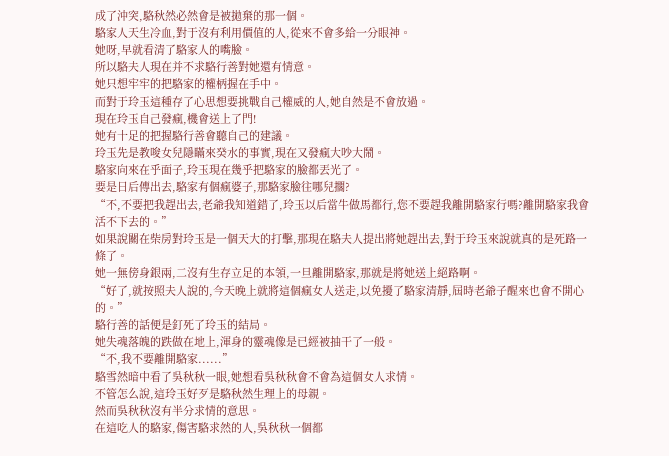成了沖突,駱秋然必然會是被拋棄的那一個。
駱家人天生冷血,對于沒有利用價值的人,從來不會多給一分眼神。
她呀,早就看清了駱家人的嘴臉。
所以駱夫人現在并不求駱行善對她還有情意。
她只想牢牢的把駱家的權柄握在手中。
而對于玲玉這種存了心思想要挑戰自己權威的人,她自然是不會放過。
現在玲玉自己發瘋,機會送上了門!
她有十足的把握駱行善會聽自己的建議。
玲玉先是教唆女兒隱瞞來癸水的事實,現在又發瘋大吵大鬧。
駱家向來在乎面子,玲玉現在幾乎把駱家的臉都丟光了。
要是日后傳出去,駱家有個瘋婆子,那駱家臉往哪兒擱?
“不,不要把我趕出去,老爺我知道錯了,玲玉以后當牛做馬都行,您不要趕我離開駱家行嗎?離開駱家我會活不下去的。”
如果說關在柴房對玲玉是一個天大的打擊,那現在駱夫人提出將她趕出去,對于玲玉來說就真的是死路一條了。
她一無傍身銀兩,二沒有生存立足的本領,一旦離開駱家,那就是將她送上絕路啊。
“好了,就按照夫人說的,今天晚上就將這個瘋女人送走,以免擾了駱家清靜,屆時老爺子醒來也會不開心的。”
駱行善的話便是釘死了玲玉的結局。
她失魂落魄的跌做在地上,渾身的靈魂像是已經被抽干了一般。
“不,我不要離開駱家......”
駱雪然暗中看了吳秋秋一眼,她想看吳秋秋會不會為這個女人求情。
不管怎么說,這玲玉好歹是駱秋然生理上的母親。
然而吳秋秋沒有半分求情的意思。
在這吃人的駱家,傷害駱求然的人,吳秋秋一個都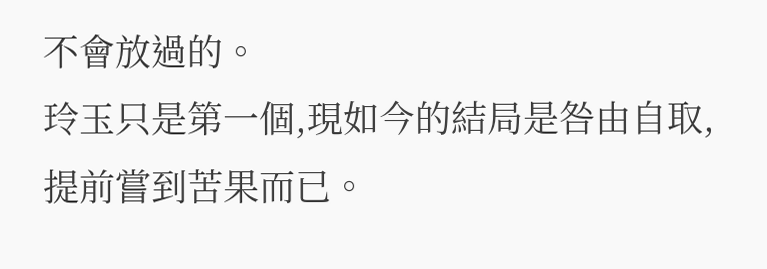不會放過的。
玲玉只是第一個,現如今的結局是咎由自取,提前嘗到苦果而已。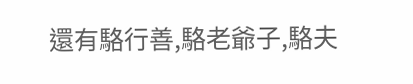還有駱行善,駱老爺子,駱夫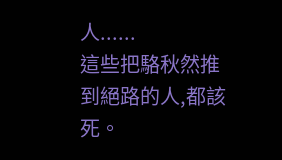人......
這些把駱秋然推到絕路的人,都該死。